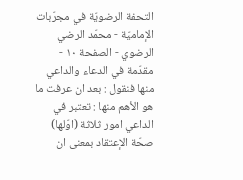التحفة الرضويّة في مجرّبات الإماميّة - محمّد الرضي الرضوي - الصفحة ١٠ - مقدّمة في الدعاء والداعي
منها فنقول : بعد ان عرفت ما هو الأهم منها : تعتبر في الداعي امور ثلاثة (اوّلها) صحّة الإعتقاد بمعنى ان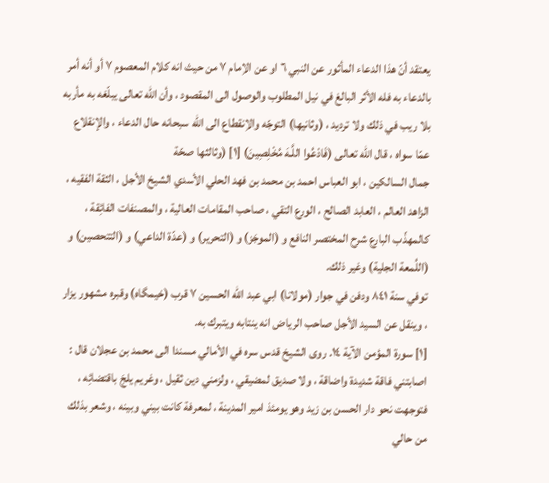يعتقد أنّ هذا الدعاء المأثور عن النبي ٦ او عن الاِمام ٧ من حيث انه كلام المعصوم ٧ أو أنه أمر بالدعاء به فله الأثر البالغ في نيل المطلوب والوصول الى المقصود ، وأن الله تعالى يبلّغه به مأربه بلا ريب في ذلك ولا ترديد ، (وثانيها) التوجّه والاِنقطاع الى الله سبحانه حال الدعاء ، والإنقلاع عمّا سواه ، قال الله تعالى (فَادْعُوا اللَّـهَ مُخْلِصِينَ) [١] (وثالثها صحّة
جمال السالكين ، ابو العباس احمد بن محمد بن فهد الحلي الأسدي الشيخ الأجل ، الثقة الفقيه ، الزاهد العالم ، العابد الصالح ، الورع التقي ، صاحب المقامات العالية ، والمصنفات الفائِقة ، كالمهذّب البارع شرح المختصر النافع و (الموجَز) و (التحرير) و (عدّة الداعي) و (التتحصين) و (اللُمعة الجلية) وغير ذلك.
توفي سنة ٨٤١ ودفن في جوار (مولانا) ابي عبد الله الحسين ٧ قرب (خيمگاه) وقبره مشهور يزار ، وينقل عن السيد الأجل صاحب الرياض انه ينتابه ويتبرك به.
[١] سورة المؤمن الآية ١٤. روى الشيخ قدس سره في الأمالي مسندا الى محمد بن عجلان قال : اصابتني فاقة شديدة واضاقة ، ولا صديق لمضيقي ، ولزمني دين ثقيل ، وغريم يلجَ باقتضائِه ، فتوجهت نحو دار الحسن بن زيد وهو يومئذ امير المدينة ، لمعرفة كانت بيني وبينه ، وشعر بذلك من حالي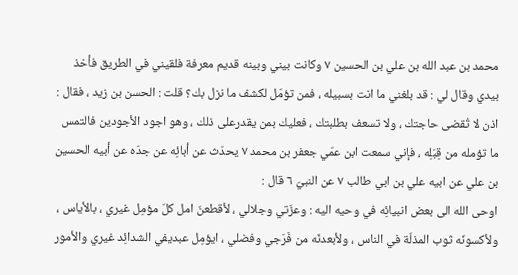محمد بن عبد الله بن علي بن الحسين ٧ وكانت بيني وبينه قديم معرفة فلقيني في الطريق فأخذ بيدي وقال لي : قد بلغني ما انت بسبيله ، فمن تؤمّل لكشف ما نزل بك؟ قلت : الحسن بن زيد ، فقال : اذن لا تُقضى حاجتك ، ولا تسعف بطلبتك ، فعليك بمن يقدرعلى ذلك ، وهو اجود الأجودين فالتمس ما تؤمله من قِبَلِه ، فإني سمعت ابن عمّي جعفر بن محمد ٧ يحدّث عن أبائِه عن جدّه عن أبيه الحسين بن علي عن ابيه علي بن ابي طالب ٧ عن النبيّ ٦ قال :
اوحى الله الى بعض انبيائِه في وحيه اليه : وعزّتي وجلالي ، لأقطعنّ امل كلّ مؤمِل غيري ، بالأياس ، ولأكسونّه ثوب المذلّة في الناس ، ولأبعدنّه من فَرَجي وفضلي ، ايؤمِل عبديفي الشدائِد غيري والأمور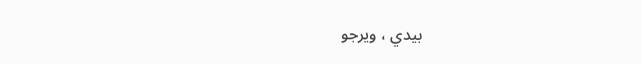بيدي ، ويرجو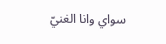سواي وانا الغنيّ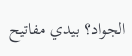الجواد؟ بيدي مفاتيح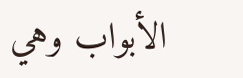الأبواب وهي